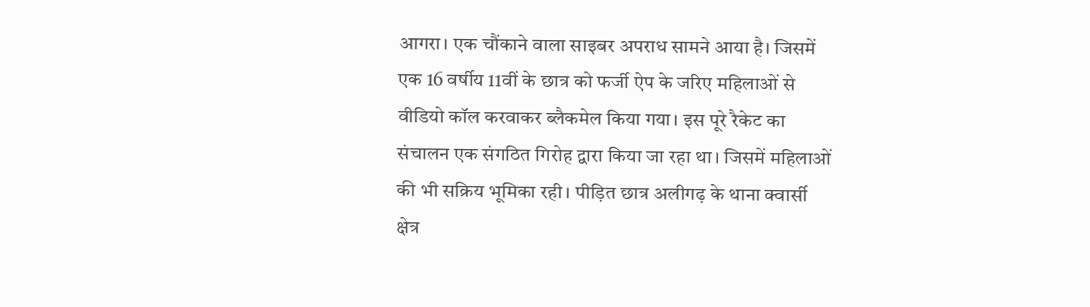आगरा। एक चौंकाने वाला साइबर अपराध सामने आया है। जिसमें एक 16 वर्षीय 11वीं के छात्र को फर्जी ऐप के जरिए महिलाओं से वीडियो कॉल करवाकर ब्लैकमेल किया गया। इस पूरे रैकेट का संचालन एक संगठित गिरोह द्वारा किया जा रहा था। जिसमें महिलाओं की भी सक्रिय भूमिका रही। पीड़ित छात्र अलीगढ़ के थाना क्वार्सी क्षेत्र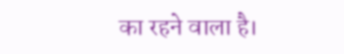का रहने वाला है।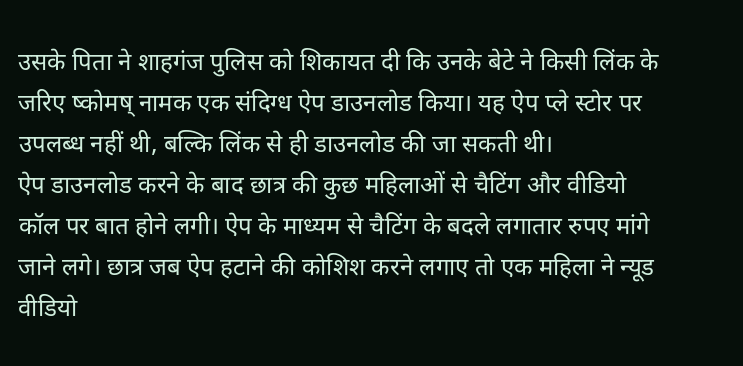उसके पिता ने शाहगंज पुलिस को शिकायत दी कि उनके बेटे ने किसी लिंक के जरिए ष्कोमष् नामक एक संदिग्ध ऐप डाउनलोड किया। यह ऐप प्ले स्टोर पर उपलब्ध नहीं थी, बल्कि लिंक से ही डाउनलोड की जा सकती थी।
ऐप डाउनलोड करने के बाद छात्र की कुछ महिलाओं से चैटिंग और वीडियो कॉल पर बात होने लगी। ऐप के माध्यम से चैटिंग के बदले लगातार रुपए मांगे जाने लगे। छात्र जब ऐप हटाने की कोशिश करने लगाए तो एक महिला ने न्यूड वीडियो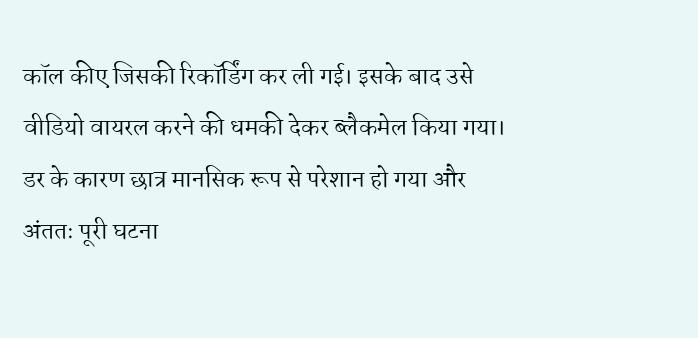कॉल कीए जिसकी रिकॉर्डिंग कर ली गई। इसके बाद उसे वीडियो वायरल करने की धमकी देकर ब्लैकमेल किया गया। डर के कारण छात्र मानसिक रूप से परेशान हो गया और अंततः पूरी घटना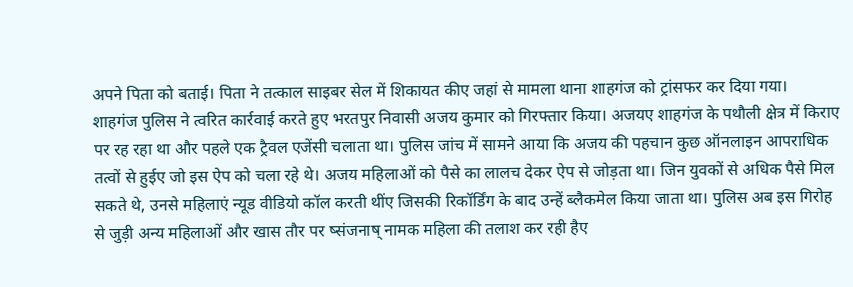अपने पिता को बताई। पिता ने तत्काल साइबर सेल में शिकायत कीए जहां से मामला थाना शाहगंज को ट्रांसफर कर दिया गया।
शाहगंज पुलिस ने त्वरित कार्रवाई करते हुए भरतपुर निवासी अजय कुमार को गिरफ्तार किया। अजयए शाहगंज के पथौली क्षेत्र में किराए पर रह रहा था और पहले एक ट्रैवल एजेंसी चलाता था। पुलिस जांच में सामने आया कि अजय की पहचान कुछ ऑनलाइन आपराधिक तत्वों से हुईए जो इस ऐप को चला रहे थे। अजय महिलाओं को पैसे का लालच देकर ऐप से जोड़ता था। जिन युवकों से अधिक पैसे मिल सकते थे, उनसे महिलाएं न्यूड वीडियो कॉल करती थींए जिसकी रिकॉर्डिंग के बाद उन्हें ब्लैकमेल किया जाता था। पुलिस अब इस गिरोह से जुड़ी अन्य महिलाओं और खास तौर पर ष्संजनाष् नामक महिला की तलाश कर रही हैए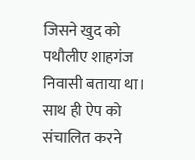जिसने खुद को पथौलीए शाहगंज निवासी बताया था। साथ ही ऐप को संचालित करने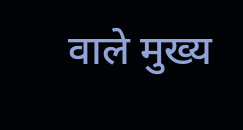वाले मुख्य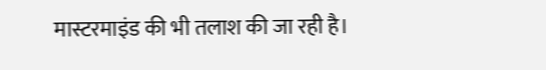मास्टरमाइंड की भी तलाश की जा रही है।